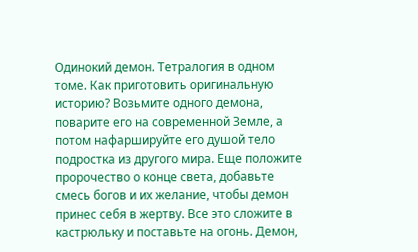Одинокий демон. Тетралогия в одном томе. Как приготовить оригинальную историю? Возьмите одного демона, поварите его на современной Земле, а потом нафаршируйте его душой тело подростка из другого мира. Еще положите пророчество о конце света, добавьте смесь богов и их желание, чтобы демон принес себя в жертву. Все это сложите в кастрюльку и поставьте на огонь. Демон,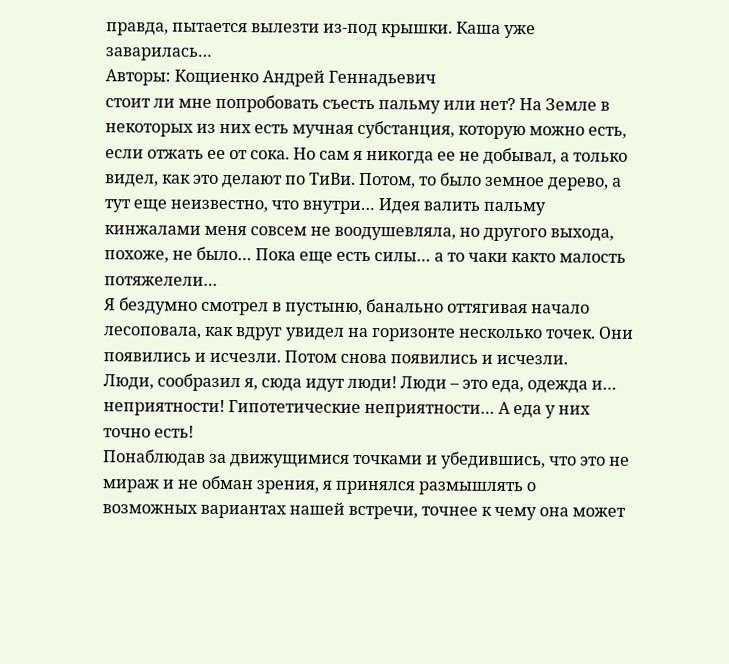правда, пытается вылезти из-под крышки. Каша уже заварилась…
Авторы: Кощиенко Андрей Геннадьевич
стоит ли мне попробовать съесть пальму или нет? На Земле в некоторых из них есть мучная субстанция, которую можно есть, если отжать ее от сока. Но сам я никогда ее не добывал, а только видел, как это делают по ТиВи. Потом, то было земное дерево, а тут еще неизвестно, что внутри… Идея валить пальму кинжалами меня совсем не воодушевляла, но другого выхода, похоже, не было… Пока еще есть силы… а то чаки както малость потяжелели…
Я бездумно смотрел в пустыню, банально оттягивая начало лесоповала, как вдруг увидел на горизонте несколько точек. Они появились и исчезли. Потом снова появились и исчезли.
Люди, сообразил я, сюда идут люди! Люди – это еда, одежда и… неприятности! Гипотетические неприятности… А еда у них точно есть!
Понаблюдав за движущимися точками и убедившись, что это не мираж и не обман зрения, я принялся размышлять о возможных вариантах нашей встречи, точнее к чему она может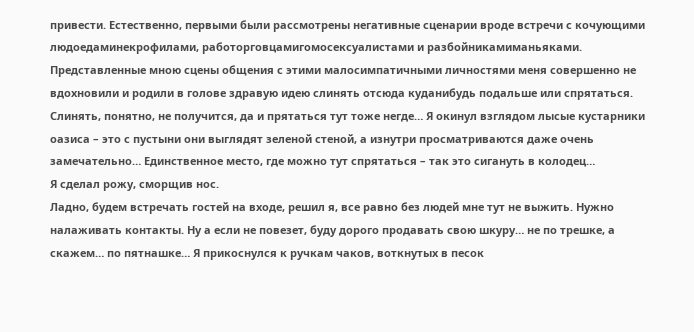привести. Естественно, первыми были рассмотрены негативные сценарии вроде встречи с кочующими людоедаминекрофилами, работорговцамигомосексуалистами и разбойникамиманьяками. Представленные мною сцены общения с этими малосимпатичными личностями меня совершенно не вдохновили и родили в голове здравую идею слинять отсюда куданибудь подальше или спрятаться.
Слинять, понятно, не получится, да и прятаться тут тоже негде… Я окинул взглядом лысые кустарники оазиса – это с пустыни они выглядят зеленой стеной, а изнутри просматриваются даже очень замечательно… Единственное место, где можно тут спрятаться – так это сигануть в колодец…
Я сделал рожу, сморщив нос.
Ладно, будем встречать гостей на входе, решил я, все равно без людей мне тут не выжить. Нужно налаживать контакты. Ну а если не повезет, буду дорого продавать свою шкуру… не по трешке, а скажем… по пятнашке… Я прикоснулся к ручкам чаков, воткнутых в песок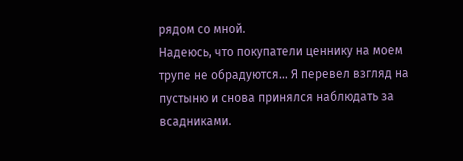рядом со мной.
Надеюсь, что покупатели ценнику на моем трупе не обрадуются… Я перевел взгляд на пустыню и снова принялся наблюдать за всадниками.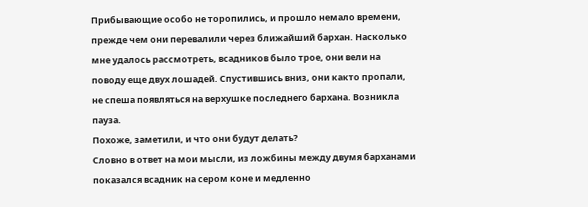Прибывающие особо не торопились, и прошло немало времени, прежде чем они перевалили через ближайший бархан. Насколько мне удалось рассмотреть, всадников было трое, они вели на поводу еще двух лошадей. Спустившись вниз, они както пропали, не спеша появляться на верхушке последнего бархана. Возникла пауза.
Похоже, заметили, и что они будут делать?
Словно в ответ на мои мысли, из ложбины между двумя барханами показался всадник на сером коне и медленно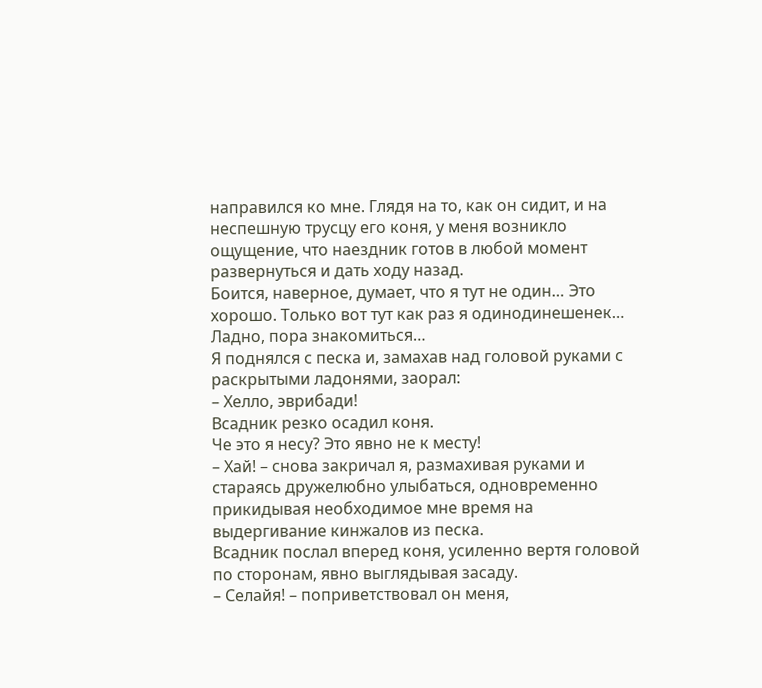направился ко мне. Глядя на то, как он сидит, и на неспешную трусцу его коня, у меня возникло ощущение, что наездник готов в любой момент развернуться и дать ходу назад.
Боится, наверное, думает, что я тут не один… Это хорошо. Только вот тут как раз я одинодинешенек… Ладно, пора знакомиться…
Я поднялся с песка и, замахав над головой руками с раскрытыми ладонями, заорал:
– Хелло, эврибади!
Всадник резко осадил коня.
Че это я несу? Это явно не к месту!
– Хай! – снова закричал я, размахивая руками и стараясь дружелюбно улыбаться, одновременно прикидывая необходимое мне время на выдергивание кинжалов из песка.
Всадник послал вперед коня, усиленно вертя головой по сторонам, явно выглядывая засаду.
– Селайя! – поприветствовал он меня,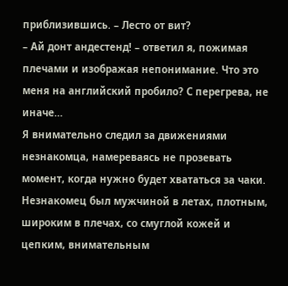приблизившись. – Лесто от вит?
– Ай донт андестенд! – ответил я, пожимая плечами и изображая непонимание. Что это меня на английский пробило? С перегрева, не иначе…
Я внимательно следил за движениями незнакомца, намереваясь не прозевать момент, когда нужно будет хвататься за чаки. Незнакомец был мужчиной в летах, плотным, широким в плечах, со смуглой кожей и цепким, внимательным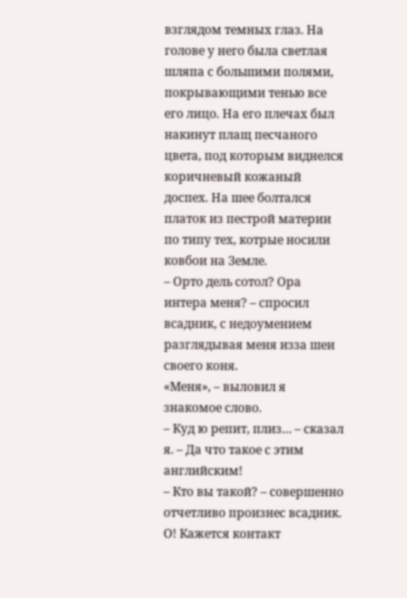взглядом темных глаз. На голове у него была светлая шляпа с большими полями, покрывающими тенью все его лицо. На его плечах был накинут плащ песчаного цвета, под которым виднелся коричневый кожаный доспех. На шее болтался платок из пестрой материи по типу тех, котрые носили ковбои на Земле.
– Орто дель сотол? Ора интера меня? – спросил всадник, с недоумением разглядывая меня изза шеи своего коня.
«Меня», – выловил я знакомое слово.
– Куд ю репит, плиз… – сказал я. – Да что такое с этим английским!
– Кто вы такой? – совершенно отчетливо произнес всадник.
О! Кажется контакт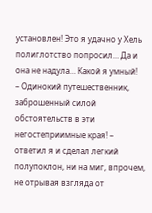установлен! Это я удачно у Хель полиглотство попросил… Да и она не надула… Какой я умный!
– Одинокий путешественник, заброшенный силой обстоятельств в эти негостеприимные края! – ответил я и сделал легкий полупоклон, ни на миг, впрочем, не отрывая взгляда от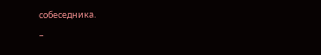собеседника.
–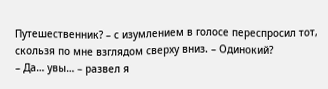Путешественник? – с изумлением в голосе переспросил тот, скользя по мне взглядом сверху вниз. – Одинокий?
– Да… увы… – развел я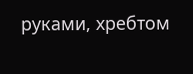руками, хребтом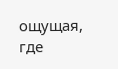ощущая, где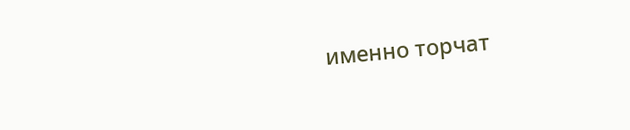именно торчат